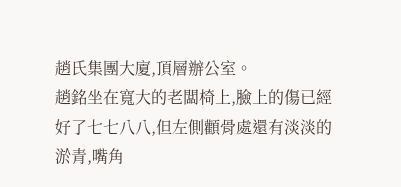趙氏集團大廈,頂層辦公室。
趙銘坐在寬大的老闆椅上,臉上的傷已經好了七七八八,但左側顴骨處還有淡淡的淤青,嘴角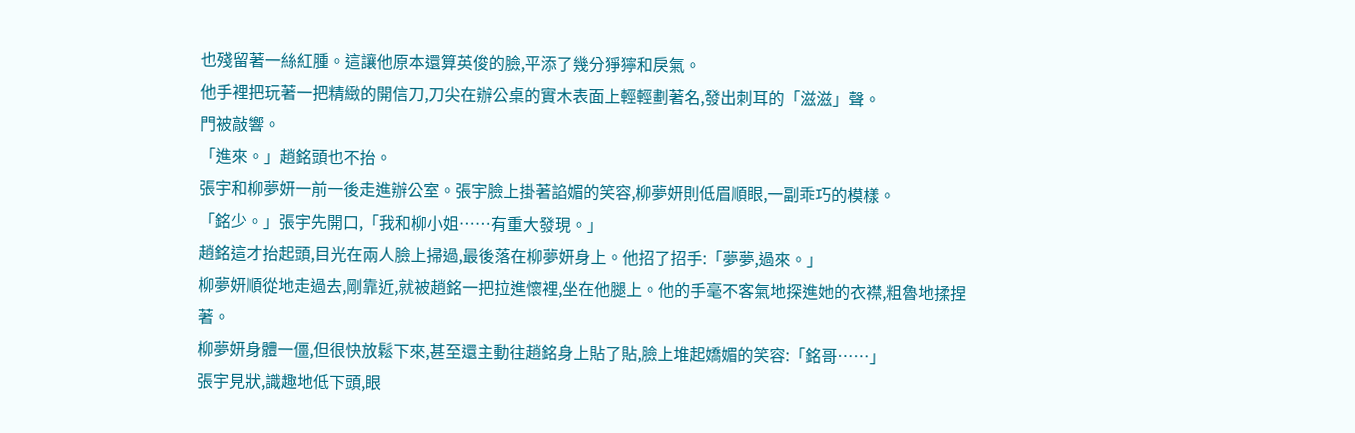也殘留著一絲紅腫。這讓他原本還算英俊的臉,平添了幾分猙獰和戾氣。
他手裡把玩著一把精緻的開信刀,刀尖在辦公桌的實木表面上輕輕劃著名,發出刺耳的「滋滋」聲。
門被敲響。
「進來。」趙銘頭也不抬。
張宇和柳夢妍一前一後走進辦公室。張宇臉上掛著諂媚的笑容,柳夢妍則低眉順眼,一副乖巧的模樣。
「銘少。」張宇先開口,「我和柳小姐……有重大發現。」
趙銘這才抬起頭,目光在兩人臉上掃過,最後落在柳夢妍身上。他招了招手:「夢夢,過來。」
柳夢妍順從地走過去,剛靠近,就被趙銘一把拉進懷裡,坐在他腿上。他的手毫不客氣地探進她的衣襟,粗魯地揉捏著。
柳夢妍身體一僵,但很快放鬆下來,甚至還主動往趙銘身上貼了貼,臉上堆起嬌媚的笑容:「銘哥……」
張宇見狀,識趣地低下頭,眼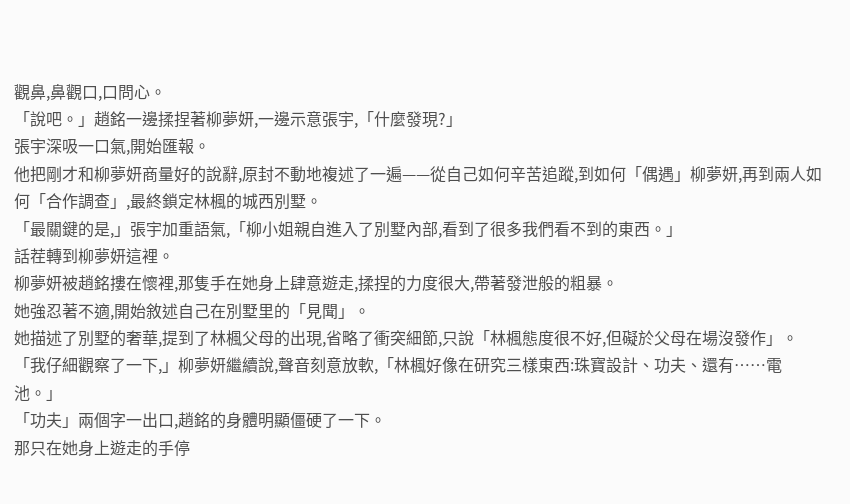觀鼻,鼻觀口,口問心。
「說吧。」趙銘一邊揉捏著柳夢妍,一邊示意張宇,「什麼發現?」
張宇深吸一口氣,開始匯報。
他把剛才和柳夢妍商量好的說辭,原封不動地複述了一遍——從自己如何辛苦追蹤,到如何「偶遇」柳夢妍,再到兩人如何「合作調查」,最終鎖定林楓的城西別墅。
「最關鍵的是,」張宇加重語氣,「柳小姐親自進入了別墅內部,看到了很多我們看不到的東西。」
話茬轉到柳夢妍這裡。
柳夢妍被趙銘摟在懷裡,那隻手在她身上肆意遊走,揉捏的力度很大,帶著發泄般的粗暴。
她強忍著不適,開始敘述自己在別墅里的「見聞」。
她描述了別墅的奢華,提到了林楓父母的出現,省略了衝突細節,只說「林楓態度很不好,但礙於父母在場沒發作」。
「我仔細觀察了一下,」柳夢妍繼續說,聲音刻意放軟,「林楓好像在研究三樣東西:珠寶設計、功夫、還有……電池。」
「功夫」兩個字一出口,趙銘的身體明顯僵硬了一下。
那只在她身上遊走的手停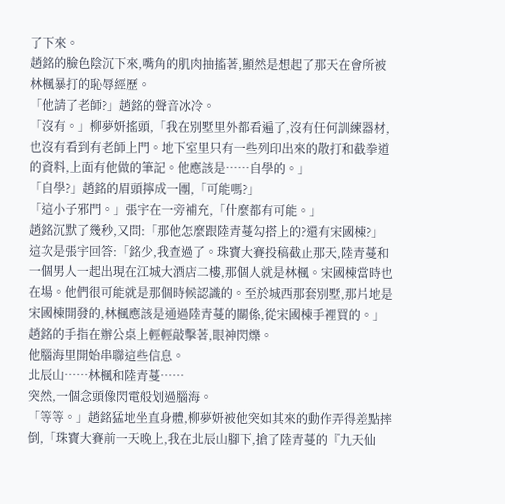了下來。
趙銘的臉色陰沉下來,嘴角的肌肉抽搐著,顯然是想起了那天在會所被林楓暴打的恥辱經歷。
「他請了老師?」趙銘的聲音冰冷。
「沒有。」柳夢妍搖頭,「我在別墅里外都看遍了,沒有任何訓練器材,也沒有看到有老師上門。地下室里只有一些列印出來的散打和截拳道的資料,上面有他做的筆記。他應該是……自學的。」
「自學?」趙銘的眉頭擰成一團,「可能嗎?」
「這小子邪門。」張宇在一旁補充,「什麼都有可能。」
趙銘沉默了幾秒,又問:「那他怎麼跟陸青蔓勾搭上的?還有宋國棟?」
這次是張宇回答:「銘少,我查過了。珠寶大賽投稿截止那天,陸青蔓和一個男人一起出現在江城大酒店二樓,那個人就是林楓。宋國棟當時也在場。他們很可能就是那個時候認識的。至於城西那套別墅,那片地是宋國棟開發的,林楓應該是通過陸青蔓的關係,從宋國棟手裡買的。」
趙銘的手指在辦公桌上輕輕敲擊著,眼神閃爍。
他腦海里開始串聯這些信息。
北辰山……林楓和陸青蔓……
突然,一個念頭像閃電般划過腦海。
「等等。」趙銘猛地坐直身體,柳夢妍被他突如其來的動作弄得差點摔倒,「珠寶大賽前一天晚上,我在北辰山腳下,搶了陸青蔓的『九天仙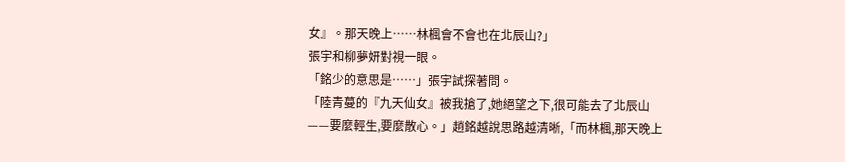女』。那天晚上……林楓會不會也在北辰山?」
張宇和柳夢妍對視一眼。
「銘少的意思是……」張宇試探著問。
「陸青蔓的『九天仙女』被我搶了,她絕望之下,很可能去了北辰山——要麼輕生,要麼散心。」趙銘越說思路越清晰,「而林楓,那天晚上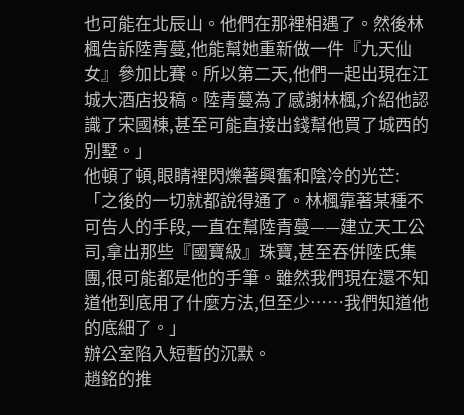也可能在北辰山。他們在那裡相遇了。然後林楓告訴陸青蔓,他能幫她重新做一件『九天仙女』參加比賽。所以第二天,他們一起出現在江城大酒店投稿。陸青蔓為了感謝林楓,介紹他認識了宋國棟,甚至可能直接出錢幫他買了城西的別墅。」
他頓了頓,眼睛裡閃爍著興奮和陰冷的光芒:「之後的一切就都說得通了。林楓靠著某種不可告人的手段,一直在幫陸青蔓——建立天工公司,拿出那些『國寶級』珠寶,甚至吞併陸氏集團,很可能都是他的手筆。雖然我們現在還不知道他到底用了什麼方法,但至少……我們知道他的底細了。」
辦公室陷入短暫的沉默。
趙銘的推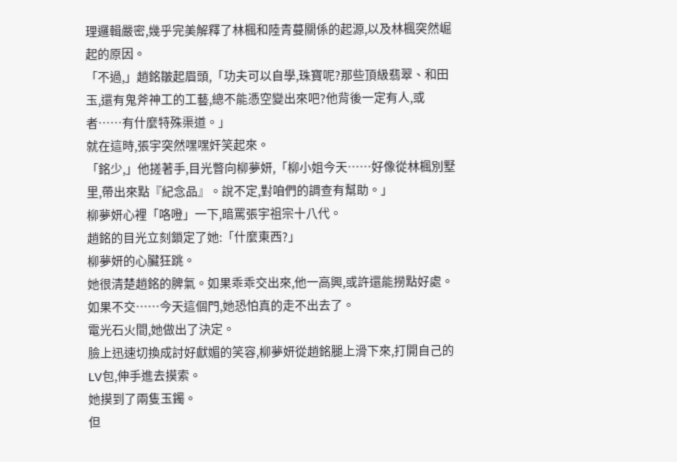理邏輯嚴密,幾乎完美解釋了林楓和陸青蔓關係的起源,以及林楓突然崛起的原因。
「不過,」趙銘皺起眉頭,「功夫可以自學,珠寶呢?那些頂級翡翠、和田玉,還有鬼斧神工的工藝,總不能憑空變出來吧?他背後一定有人,或者……有什麼特殊渠道。」
就在這時,張宇突然嘿嘿奸笑起來。
「銘少,」他搓著手,目光瞥向柳夢妍,「柳小姐今天……好像從林楓別墅里,帶出來點『紀念品』。說不定,對咱們的調查有幫助。」
柳夢妍心裡「咯噔」一下,暗罵張宇祖宗十八代。
趙銘的目光立刻鎖定了她:「什麼東西?」
柳夢妍的心臟狂跳。
她很清楚趙銘的脾氣。如果乖乖交出來,他一高興,或許還能撈點好處。如果不交……今天這個門,她恐怕真的走不出去了。
電光石火間,她做出了決定。
臉上迅速切換成討好獻媚的笑容,柳夢妍從趙銘腿上滑下來,打開自己的LV包,伸手進去摸索。
她摸到了兩隻玉鐲。
但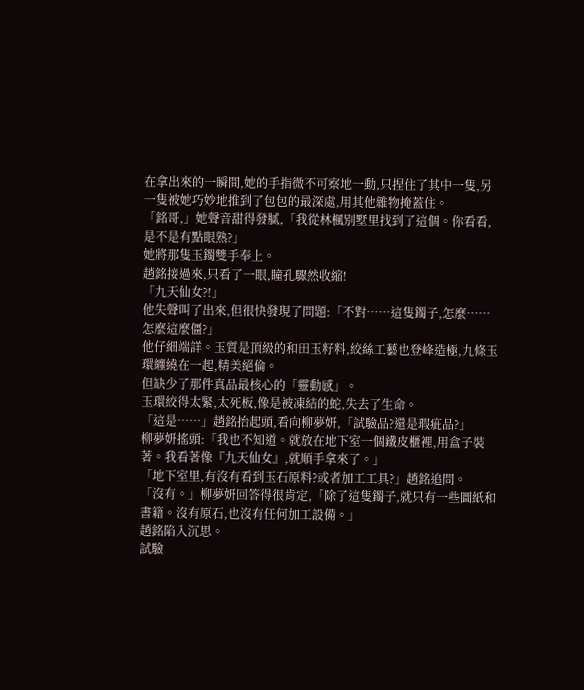在拿出來的一瞬間,她的手指微不可察地一動,只捏住了其中一隻,另一隻被她巧妙地推到了包包的最深處,用其他雜物掩蓋住。
「銘哥,」她聲音甜得發膩,「我從林楓別墅里找到了這個。你看看,是不是有點眼熟?」
她將那隻玉鐲雙手奉上。
趙銘接過來,只看了一眼,瞳孔驟然收縮!
「九天仙女?!」
他失聲叫了出來,但很快發現了問題:「不對……這隻鐲子,怎麼……怎麼這麼僵?」
他仔細端詳。玉質是頂級的和田玉籽料,絞絲工藝也登峰造極,九條玉環纏繞在一起,精美絕倫。
但缺少了那件真品最核心的「靈動感」。
玉環絞得太緊,太死板,像是被凍結的蛇,失去了生命。
「這是……」趙銘抬起頭,看向柳夢妍,「試驗品?還是瑕疵品?」
柳夢妍搖頭:「我也不知道。就放在地下室一個鐵皮櫃裡,用盒子裝著。我看著像『九天仙女』,就順手拿來了。」
「地下室里,有沒有看到玉石原料?或者加工工具?」趙銘追問。
「沒有。」柳夢妍回答得很肯定,「除了這隻鐲子,就只有一些圖紙和書籍。沒有原石,也沒有任何加工設備。」
趙銘陷入沉思。
試驗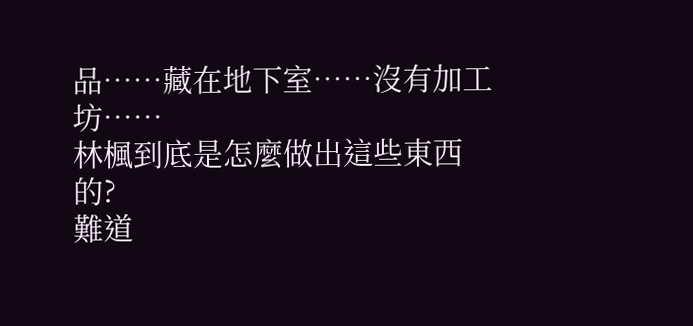品……藏在地下室……沒有加工坊……
林楓到底是怎麼做出這些東西的?
難道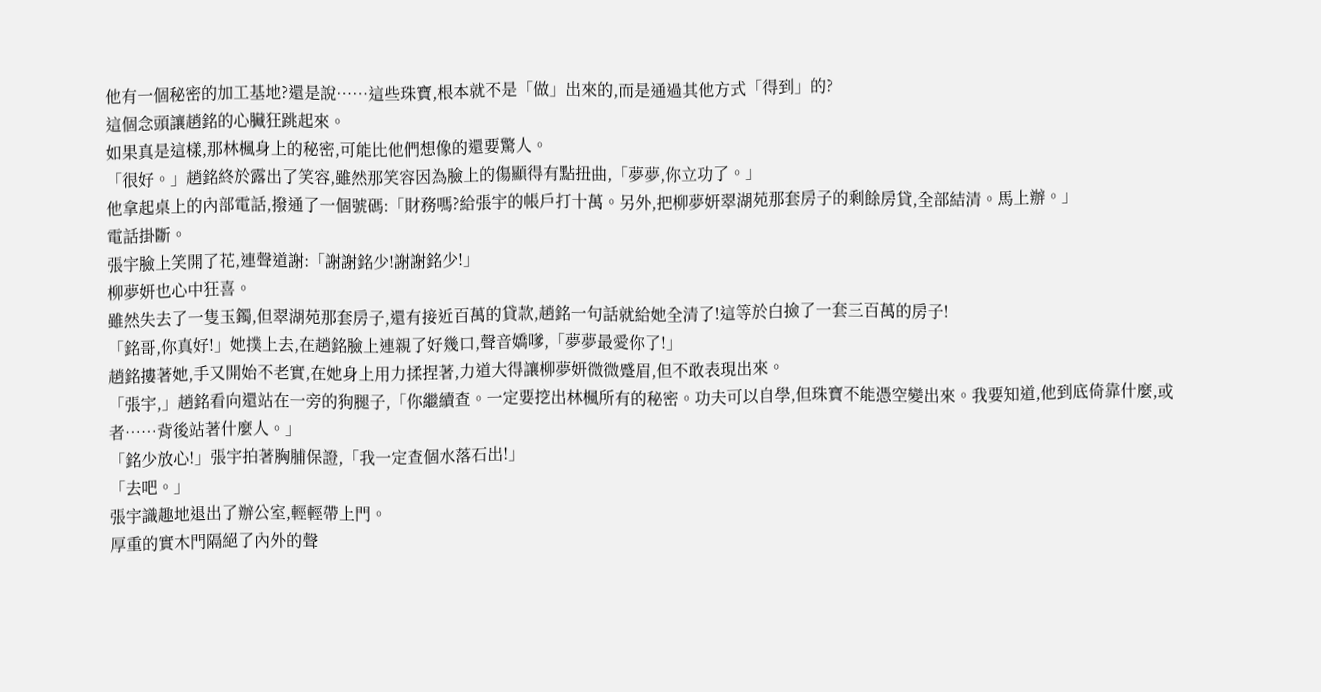他有一個秘密的加工基地?還是說……這些珠寶,根本就不是「做」出來的,而是通過其他方式「得到」的?
這個念頭讓趙銘的心臟狂跳起來。
如果真是這樣,那林楓身上的秘密,可能比他們想像的還要驚人。
「很好。」趙銘終於露出了笑容,雖然那笑容因為臉上的傷顯得有點扭曲,「夢夢,你立功了。」
他拿起桌上的內部電話,撥通了一個號碼:「財務嗎?給張宇的帳戶打十萬。另外,把柳夢妍翠湖苑那套房子的剩餘房貸,全部結清。馬上辦。」
電話掛斷。
張宇臉上笑開了花,連聲道謝:「謝謝銘少!謝謝銘少!」
柳夢妍也心中狂喜。
雖然失去了一隻玉鐲,但翠湖苑那套房子,還有接近百萬的貸款,趙銘一句話就給她全清了!這等於白撿了一套三百萬的房子!
「銘哥,你真好!」她撲上去,在趙銘臉上連親了好幾口,聲音嬌嗲,「夢夢最愛你了!」
趙銘摟著她,手又開始不老實,在她身上用力揉捏著,力道大得讓柳夢妍微微蹙眉,但不敢表現出來。
「張宇,」趙銘看向還站在一旁的狗腿子,「你繼續查。一定要挖出林楓所有的秘密。功夫可以自學,但珠寶不能憑空變出來。我要知道,他到底倚靠什麼,或者……背後站著什麼人。」
「銘少放心!」張宇拍著胸脯保證,「我一定查個水落石出!」
「去吧。」
張宇識趣地退出了辦公室,輕輕帶上門。
厚重的實木門隔絕了內外的聲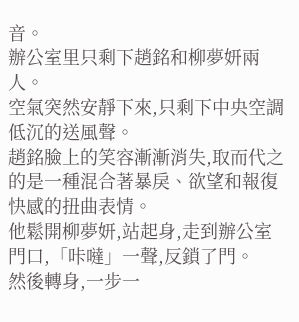音。
辦公室里只剩下趙銘和柳夢妍兩人。
空氣突然安靜下來,只剩下中央空調低沉的送風聲。
趙銘臉上的笑容漸漸消失,取而代之的是一種混合著暴戾、欲望和報復快感的扭曲表情。
他鬆開柳夢妍,站起身,走到辦公室門口,「咔噠」一聲,反鎖了門。
然後轉身,一步一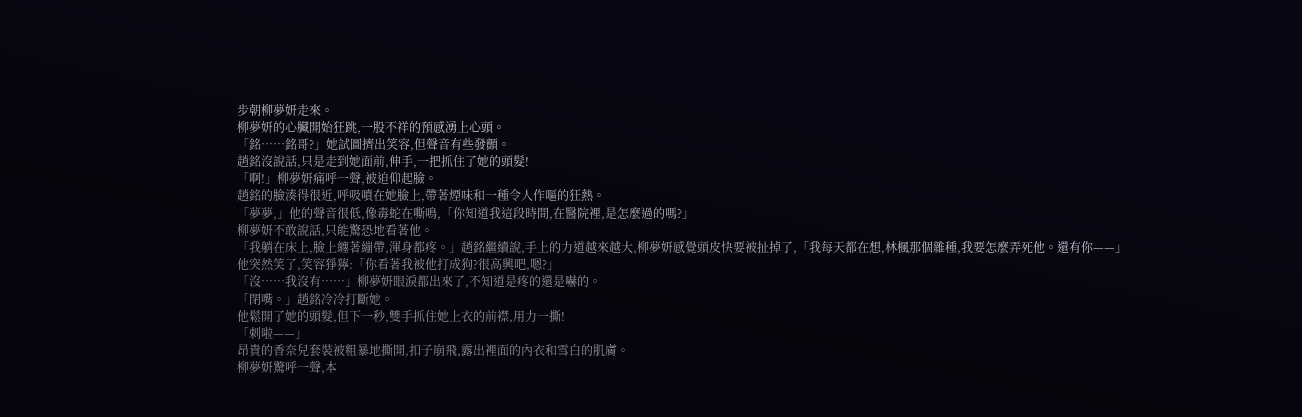步朝柳夢妍走來。
柳夢妍的心臟開始狂跳,一股不祥的預感湧上心頭。
「銘……銘哥?」她試圖擠出笑容,但聲音有些發顫。
趙銘沒說話,只是走到她面前,伸手,一把抓住了她的頭髮!
「啊!」柳夢妍痛呼一聲,被迫仰起臉。
趙銘的臉湊得很近,呼吸噴在她臉上,帶著煙味和一種令人作嘔的狂熱。
「夢夢,」他的聲音很低,像毒蛇在嘶鳴,「你知道我這段時間,在醫院裡,是怎麼過的嗎?」
柳夢妍不敢說話,只能驚恐地看著他。
「我躺在床上,臉上纏著繃帶,渾身都疼。」趙銘繼續說,手上的力道越來越大,柳夢妍感覺頭皮快要被扯掉了,「我每天都在想,林楓那個雜種,我要怎麼弄死他。還有你——」
他突然笑了,笑容猙獰:「你看著我被他打成狗?很高興吧,嗯?」
「沒……我沒有……」柳夢妍眼淚都出來了,不知道是疼的還是嚇的。
「閉嘴。」趙銘冷冷打斷她。
他鬆開了她的頭髮,但下一秒,雙手抓住她上衣的前襟,用力一撕!
「刺啦——」
昂貴的香奈兒套裝被粗暴地撕開,扣子崩飛,露出裡面的內衣和雪白的肌膚。
柳夢妍驚呼一聲,本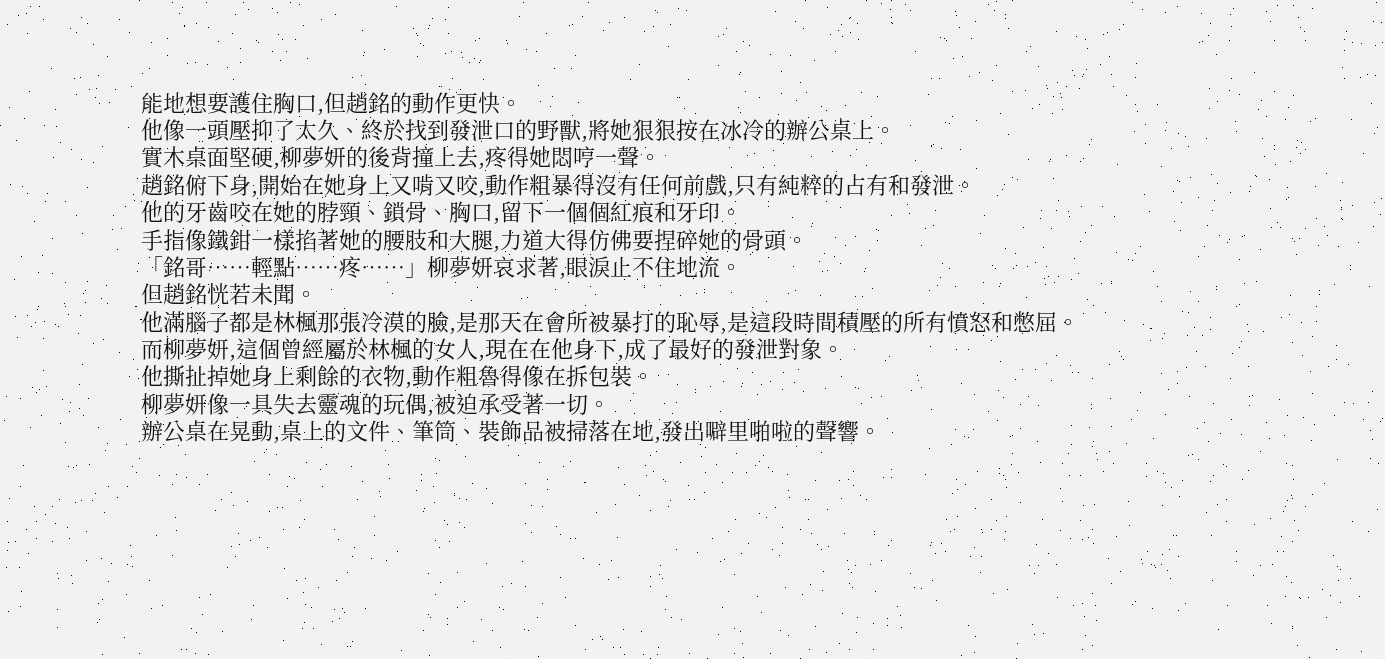能地想要護住胸口,但趙銘的動作更快。
他像一頭壓抑了太久、終於找到發泄口的野獸,將她狠狠按在冰冷的辦公桌上。
實木桌面堅硬,柳夢妍的後背撞上去,疼得她悶哼一聲。
趙銘俯下身,開始在她身上又啃又咬,動作粗暴得沒有任何前戲,只有純粹的占有和發泄。
他的牙齒咬在她的脖頸、鎖骨、胸口,留下一個個紅痕和牙印。
手指像鐵鉗一樣掐著她的腰肢和大腿,力道大得仿佛要捏碎她的骨頭。
「銘哥……輕點……疼……」柳夢妍哀求著,眼淚止不住地流。
但趙銘恍若未聞。
他滿腦子都是林楓那張冷漠的臉,是那天在會所被暴打的恥辱,是這段時間積壓的所有憤怒和憋屈。
而柳夢妍,這個曾經屬於林楓的女人,現在在他身下,成了最好的發泄對象。
他撕扯掉她身上剩餘的衣物,動作粗魯得像在拆包裝。
柳夢妍像一具失去靈魂的玩偶,被迫承受著一切。
辦公桌在晃動,桌上的文件、筆筒、裝飾品被掃落在地,發出噼里啪啦的聲響。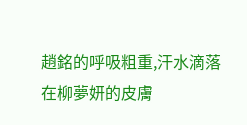趙銘的呼吸粗重,汗水滴落在柳夢妍的皮膚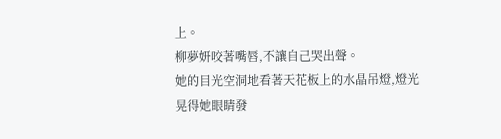上。
柳夢妍咬著嘴唇,不讓自己哭出聲。
她的目光空洞地看著天花板上的水晶吊燈,燈光晃得她眼睛發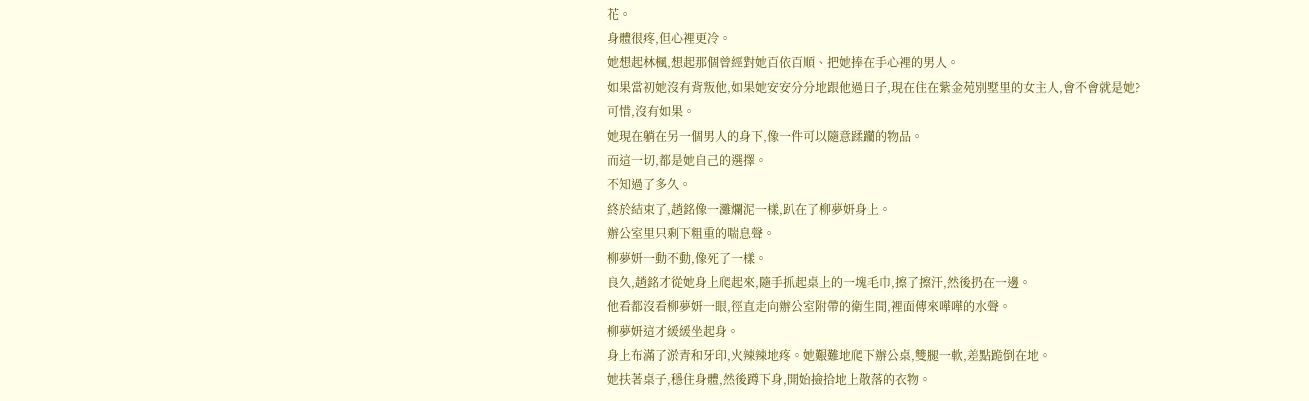花。
身體很疼,但心裡更冷。
她想起林楓,想起那個曾經對她百依百順、把她捧在手心裡的男人。
如果當初她沒有背叛他,如果她安安分分地跟他過日子,現在住在紫金苑別墅里的女主人,會不會就是她?
可惜,沒有如果。
她現在躺在另一個男人的身下,像一件可以隨意蹂躪的物品。
而這一切,都是她自己的選擇。
不知過了多久。
終於結束了,趙銘像一灘爛泥一樣,趴在了柳夢妍身上。
辦公室里只剩下粗重的喘息聲。
柳夢妍一動不動,像死了一樣。
良久,趙銘才從她身上爬起來,隨手抓起桌上的一塊毛巾,擦了擦汗,然後扔在一邊。
他看都沒看柳夢妍一眼,徑直走向辦公室附帶的衛生間,裡面傳來嘩嘩的水聲。
柳夢妍這才緩緩坐起身。
身上布滿了淤青和牙印,火辣辣地疼。她艱難地爬下辦公桌,雙腿一軟,差點跪倒在地。
她扶著桌子,穩住身體,然後蹲下身,開始撿拾地上散落的衣物。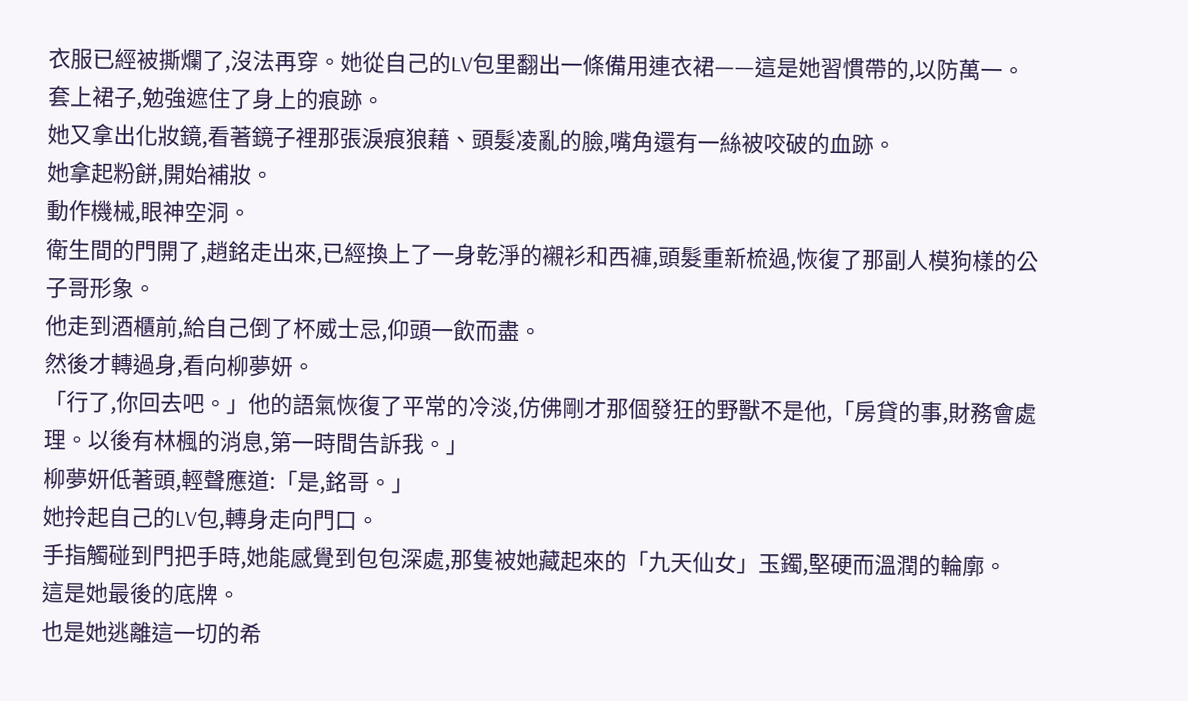衣服已經被撕爛了,沒法再穿。她從自己的LV包里翻出一條備用連衣裙——這是她習慣帶的,以防萬一。
套上裙子,勉強遮住了身上的痕跡。
她又拿出化妝鏡,看著鏡子裡那張淚痕狼藉、頭髮凌亂的臉,嘴角還有一絲被咬破的血跡。
她拿起粉餅,開始補妝。
動作機械,眼神空洞。
衛生間的門開了,趙銘走出來,已經換上了一身乾淨的襯衫和西褲,頭髮重新梳過,恢復了那副人模狗樣的公子哥形象。
他走到酒櫃前,給自己倒了杯威士忌,仰頭一飲而盡。
然後才轉過身,看向柳夢妍。
「行了,你回去吧。」他的語氣恢復了平常的冷淡,仿佛剛才那個發狂的野獸不是他,「房貸的事,財務會處理。以後有林楓的消息,第一時間告訴我。」
柳夢妍低著頭,輕聲應道:「是,銘哥。」
她拎起自己的LV包,轉身走向門口。
手指觸碰到門把手時,她能感覺到包包深處,那隻被她藏起來的「九天仙女」玉鐲,堅硬而溫潤的輪廓。
這是她最後的底牌。
也是她逃離這一切的希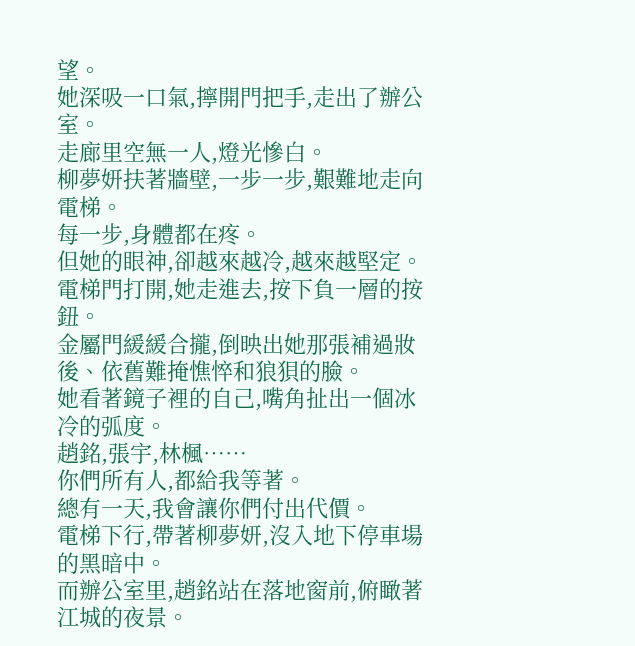望。
她深吸一口氣,擰開門把手,走出了辦公室。
走廊里空無一人,燈光慘白。
柳夢妍扶著牆壁,一步一步,艱難地走向電梯。
每一步,身體都在疼。
但她的眼神,卻越來越冷,越來越堅定。
電梯門打開,她走進去,按下負一層的按鈕。
金屬門緩緩合攏,倒映出她那張補過妝後、依舊難掩憔悴和狼狽的臉。
她看著鏡子裡的自己,嘴角扯出一個冰冷的弧度。
趙銘,張宇,林楓……
你們所有人,都給我等著。
總有一天,我會讓你們付出代價。
電梯下行,帶著柳夢妍,沒入地下停車場的黑暗中。
而辦公室里,趙銘站在落地窗前,俯瞰著江城的夜景。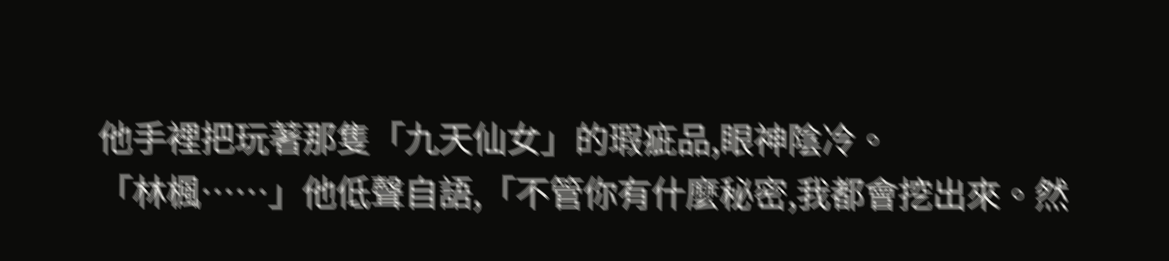他手裡把玩著那隻「九天仙女」的瑕疵品,眼神陰冷。
「林楓……」他低聲自語,「不管你有什麼秘密,我都會挖出來。然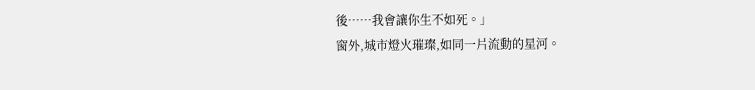後……我會讓你生不如死。」
窗外,城市燈火璀璨,如同一片流動的星河。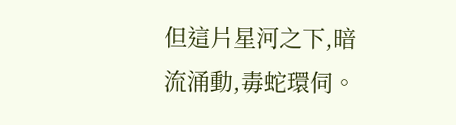但這片星河之下,暗流涌動,毒蛇環伺。